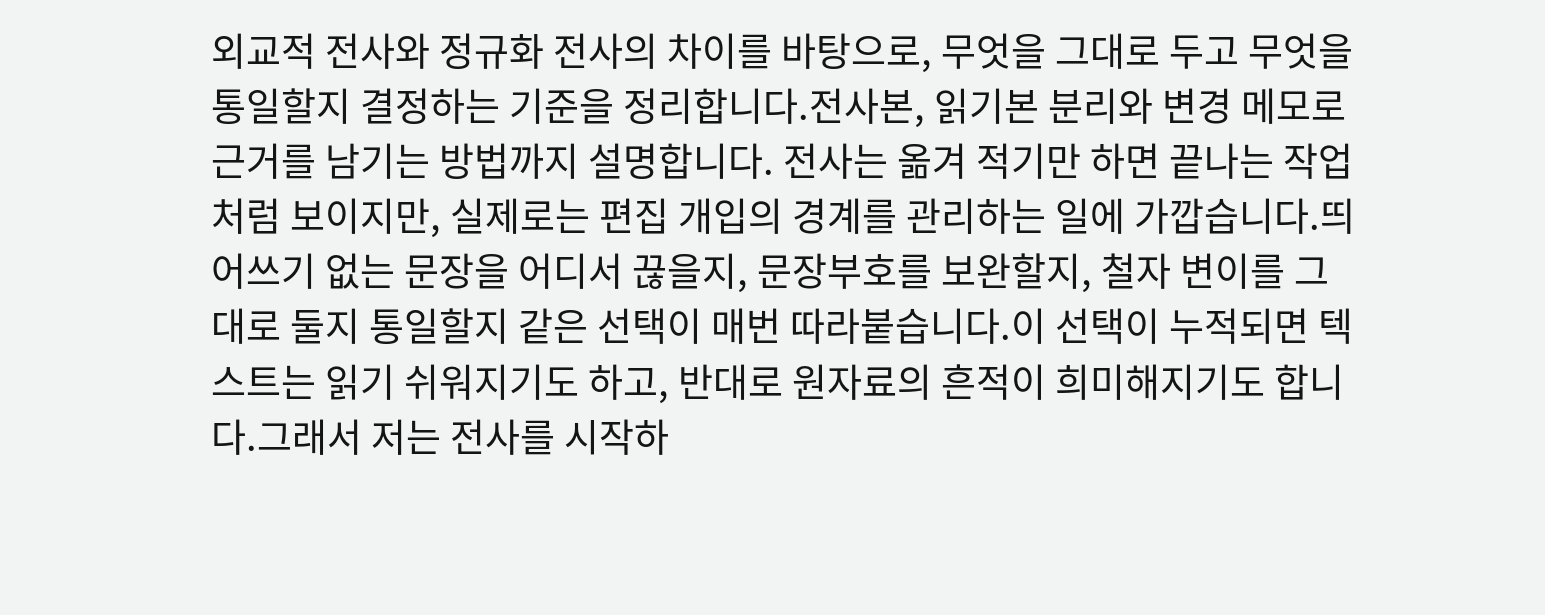외교적 전사와 정규화 전사의 차이를 바탕으로, 무엇을 그대로 두고 무엇을 통일할지 결정하는 기준을 정리합니다.전사본, 읽기본 분리와 변경 메모로 근거를 남기는 방법까지 설명합니다. 전사는 옮겨 적기만 하면 끝나는 작업처럼 보이지만, 실제로는 편집 개입의 경계를 관리하는 일에 가깝습니다.띄어쓰기 없는 문장을 어디서 끊을지, 문장부호를 보완할지, 철자 변이를 그대로 둘지 통일할지 같은 선택이 매번 따라붙습니다.이 선택이 누적되면 텍스트는 읽기 쉬워지기도 하고, 반대로 원자료의 흔적이 희미해지기도 합니다.그래서 저는 전사를 시작하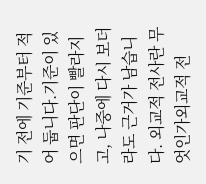기 전에 기준부터 적어 둡니다.기준이 있으면 판단이 빨라지고, 나중에 다시 보더라도 근거가 남습니다. 외교적 전사란 무엇인가외교적 전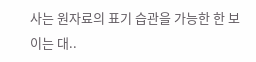사는 원자료의 표기 습관을 가능한 한 보이는 대..